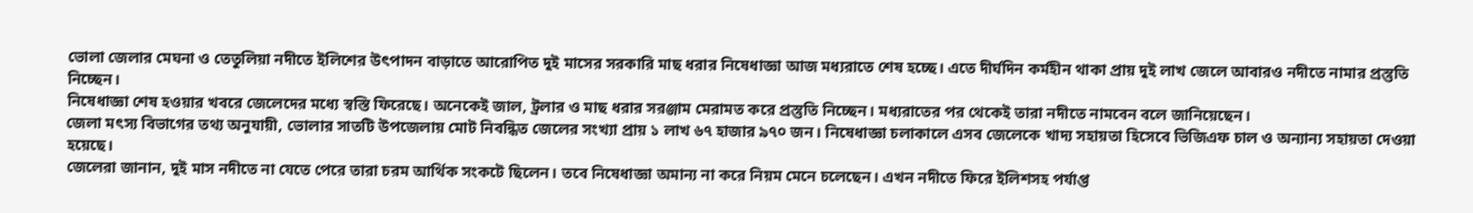ভোলা জেলার মেঘনা ও তেতুলিয়া নদীতে ইলিশের উৎপাদন বাড়াতে আরোপিত দুই মাসের সরকারি মাছ ধরার নিষেধাজ্ঞা আজ মধ্যরাতে শেষ হচ্ছে। এতে দীর্ঘদিন কর্মহীন থাকা প্রায় দুই লাখ জেলে আবারও নদীতে নামার প্রস্তুতি নিচ্ছেন।
নিষেধাজ্ঞা শেষ হওয়ার খবরে জেলেদের মধ্যে স্বস্তি ফিরেছে। অনেকেই জাল, ট্রলার ও মাছ ধরার সরঞ্জাম মেরামত করে প্রস্তুতি নিচ্ছেন। মধ্যরাতের পর থেকেই তারা নদীতে নামবেন বলে জানিয়েছেন।
জেলা মৎস্য বিভাগের তথ্য অনুযায়ী, ভোলার সাতটি উপজেলায় মোট নিবন্ধিত জেলের সংখ্যা প্রায় ১ লাখ ৬৭ হাজার ৯৭০ জন। নিষেধাজ্ঞা চলাকালে এসব জেলেকে খাদ্য সহায়তা হিসেবে ভিজিএফ চাল ও অন্যান্য সহায়তা দেওয়া হয়েছে।
জেলেরা জানান, দুই মাস নদীতে না যেতে পেরে তারা চরম আর্থিক সংকটে ছিলেন। তবে নিষেধাজ্ঞা অমান্য না করে নিয়ম মেনে চলেছেন। এখন নদীতে ফিরে ইলিশসহ পর্যাপ্ত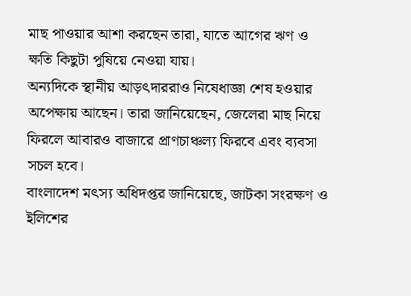মাছ পাওয়ার আশা করছেন তারা, যাতে আগের ঋণ ও ক্ষতি কিছুটা পুষিয়ে নেওয়া যায়।
অন্যদিকে স্থানীয় আড়ৎদাররাও নিষেধাজ্ঞা শেষ হওয়ার অপেক্ষায় আছেন। তারা জানিয়েছেন, জেলেরা মাছ নিয়ে ফিরলে আবারও বাজারে প্রাণচাঞ্চল্য ফিরবে এবং ব্যবসা সচল হবে।
বাংলাদেশ মৎস্য অধিদপ্তর জানিয়েছে, জাটকা সংরক্ষণ ও ইলিশের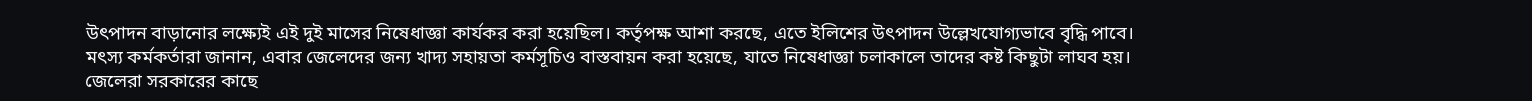উৎপাদন বাড়ানোর লক্ষ্যেই এই দুই মাসের নিষেধাজ্ঞা কার্যকর করা হয়েছিল। কর্তৃপক্ষ আশা করছে, এতে ইলিশের উৎপাদন উল্লেখযোগ্যভাবে বৃদ্ধি পাবে।
মৎস্য কর্মকর্তারা জানান, এবার জেলেদের জন্য খাদ্য সহায়তা কর্মসূচিও বাস্তবায়ন করা হয়েছে, যাতে নিষেধাজ্ঞা চলাকালে তাদের কষ্ট কিছুটা লাঘব হয়।
জেলেরা সরকারের কাছে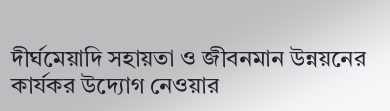দীর্ঘমেয়াদি সহায়তা ও জীবনমান উন্নয়নের কার্যকর উদ্যোগ নেওয়ার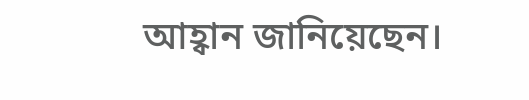আহ্বান জানিয়েছেন।